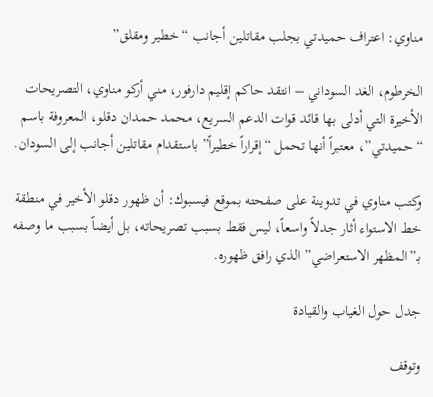مناوي: اعتراف حميدتي بجلب مقاتلين أجانب “خطير ومقلق”

الخرطوم، الغد السوداني – انتقد حاكم إقليم دارفور، مني أركو مناوي، التصريحات الأخيرة التي أدلى بها قائد قوات الدعم السريع، محمد حمدان دقلو، المعروفة باسم “حميدتي”، معتبراً أنها تحمل “إقراراً خطيراً” باستقدام مقاتلين أجانب إلى السودان.

وكتب مناوي في تدوينة على صفحته بموقع فيسبوك: أن ظهور دقلو الأخير في منطقة خط الاستواء أثار جدلاً واسعاً، ليس فقط بسبب تصريحاته، بل أيضاً بسبب ما وصفه بـ”المظهر الاستعراضي” الذي رافق ظهوره.

جدل حول الغياب والقيادة

وتوقف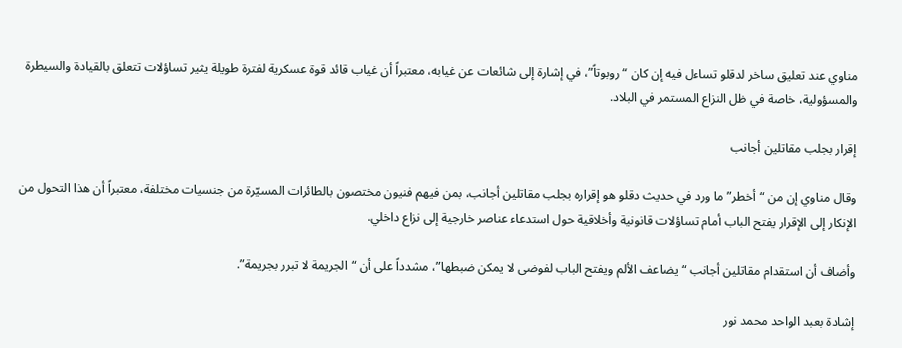مناوي عند تعليق ساخر لدقلو تساءل فيه إن كان “روبوتاً”، في إشارة إلى شائعات عن غيابه، معتبراً أن غياب قائد قوة عسكرية لفترة طويلة يثير تساؤلات تتعلق بالقيادة والسيطرة والمسؤولية، خاصة في ظل النزاع المستمر في البلاد.

إقرار بجلب مقاتلين أجانب

وقال مناوي إن من “أخطر” ما ورد في حديث دقلو هو إقراره بجلب مقاتلين أجانب، بمن فيهم فنيون مختصون بالطائرات المسيّرة من جنسيات مختلفة، معتبراً أن هذا التحول من الإنكار إلى الإقرار يفتح الباب أمام تساؤلات قانونية وأخلاقية حول استدعاء عناصر خارجية إلى نزاع داخلي.

وأضاف أن استقدام مقاتلين أجانب “يضاعف الألم ويفتح الباب لفوضى لا يمكن ضبطها”، مشدداً على أن “الجريمة لا تبرر بجريمة”.

إشادة بعبد الواحد محمد نور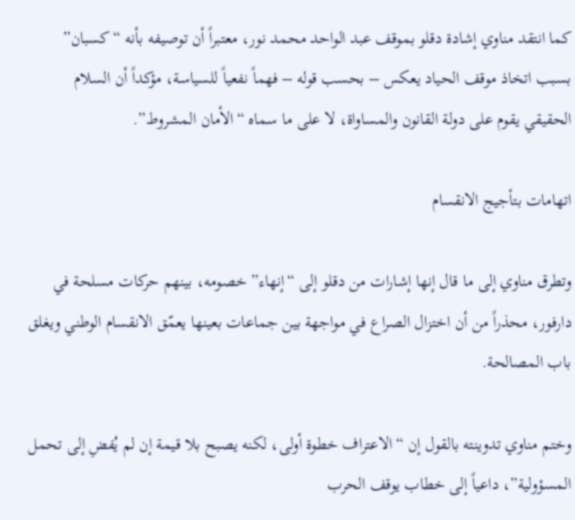كما انتقد مناوي إشادة دقلو بموقف عبد الواحد محمد نور، معتبراً أن توصيفه بأنه “كسبان” بسبب اتخاذ موقف الحياد يعكس – بحسب قوله – فهماً نفعياً للسياسة، مؤكداً أن السلام الحقيقي يقوم على دولة القانون والمساواة، لا على ما سماه “الأمان المشروط”.

اتهامات بتأجيج الانقسام

وتطرق مناوي إلى ما قال إنها إشارات من دقلو إلى “إنهاء” خصومه، بينهم حركات مسلحة في دارفور، محذراً من أن اختزال الصراع في مواجهة بين جماعات بعينها يعمّق الانقسام الوطني ويغلق باب المصالحة.

وختم مناوي تدوينته بالقول إن “الاعتراف خطوة أولى، لكنه يصبح بلا قيمة إن لم يُفضِ إلى تحمل المسؤولية”، داعياً إلى خطاب يوقف الحرب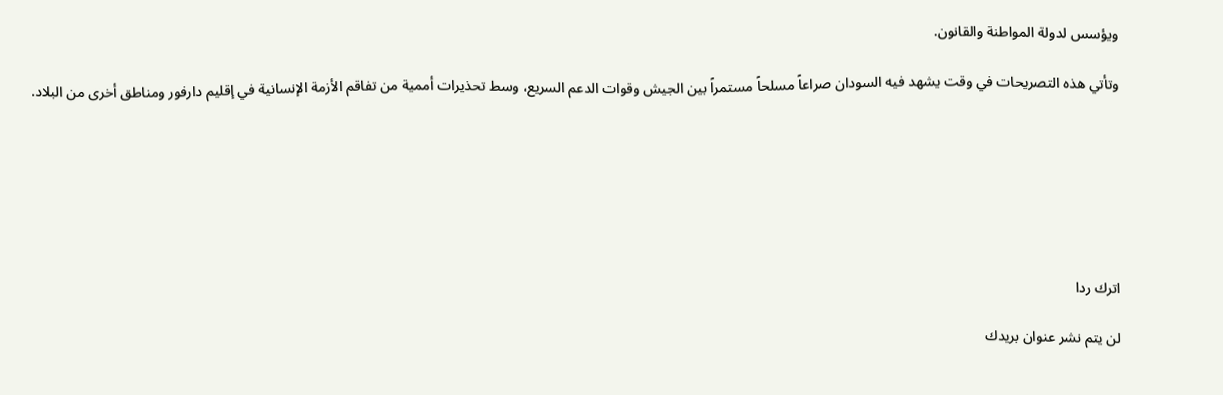ويؤسس لدولة المواطنة والقانون.

وتأتي هذه التصريحات في وقت يشهد فيه السودان صراعاً مسلحاً مستمراً بين الجيش وقوات الدعم السريع، وسط تحذيرات أممية من تفاقم الأزمة الإنسانية في إقليم دارفور ومناطق أخرى من البلاد.







اترك ردا

لن يتم نشر عنوان بريدك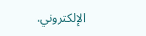الإلكتروني.